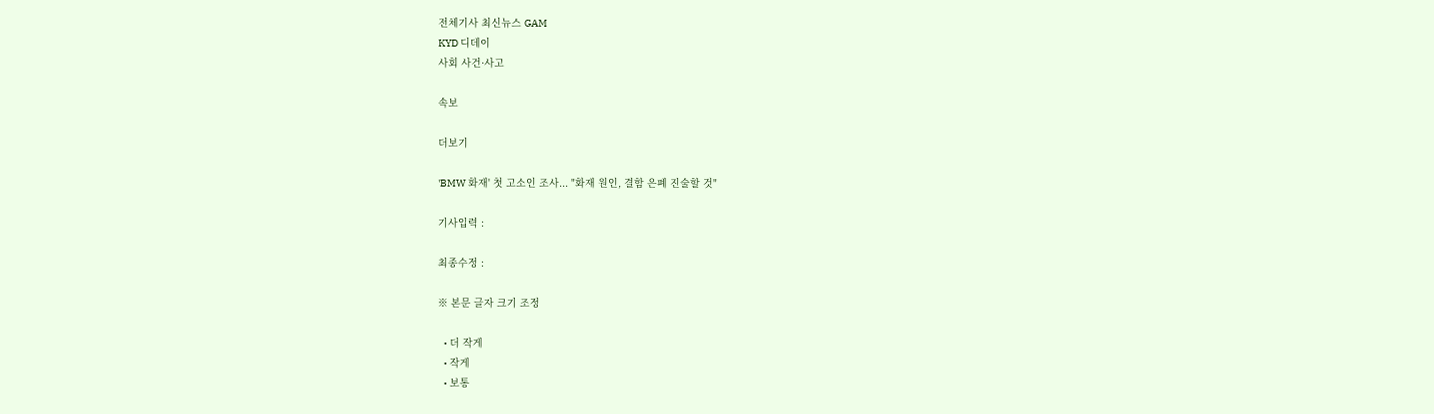전체기사 최신뉴스 GAM
KYD 디데이
사회 사건·사고

속보

더보기

'BMW 화재' 첫 고소인 조사... "화재 원인, 결함 은폐 진술할 것"

기사입력 :

최종수정 :

※ 본문 글자 크기 조정

  • 더 작게
  • 작게
  • 보통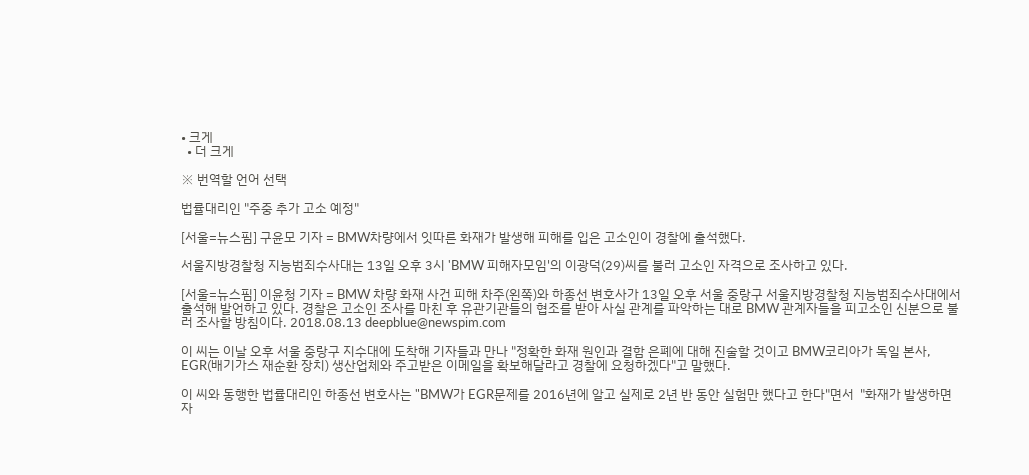• 크게
  • 더 크게

※ 번역할 언어 선택

법률대리인 "주중 추가 고소 예정"

[서울=뉴스핌] 구윤모 기자 = BMW차량에서 잇따른 화재가 발생해 피해를 입은 고소인이 경찰에 출석했다.

서울지방경찰청 지능범죄수사대는 13일 오후 3시 'BMW 피해자모임'의 이광덕(29)씨를 불러 고소인 자격으로 조사하고 있다.

[서울=뉴스핌] 이윤청 기자 = BMW 차량 화재 사건 피해 차주(왼쪽)와 하종선 변호사가 13일 오후 서울 중랑구 서울지방경찰청 지능범죄수사대에서 출석해 발언하고 있다. 경찰은 고소인 조사를 마친 후 유관기관들의 협조를 받아 사실 관계를 파악하는 대로 BMW 관계자들을 피고소인 신분으로 불러 조사할 방침이다. 2018.08.13 deepblue@newspim.com

이 씨는 이날 오후 서울 중랑구 지수대에 도착해 기자들과 만나 "정확한 화재 원인과 결함 은폐에 대해 진술할 것이고 BMW코리아가 독일 본사, EGR(배기가스 재순환 장치) 생산업체와 주고받은 이메일을 확보해달라고 경찰에 요청하겠다"고 말했다.

이 씨와 동행한 법률대리인 하종선 변호사는 "BMW가 EGR문제를 2016년에 알고 실제로 2년 반 동안 실험만 했다고 한다"면서  "화재가 발생하면 자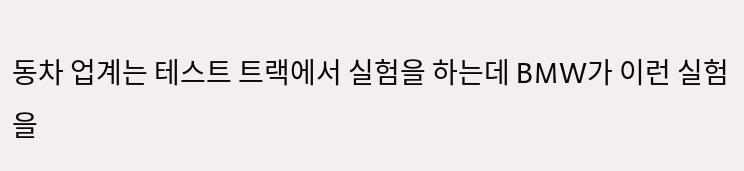동차 업계는 테스트 트랙에서 실험을 하는데 BMW가 이런 실험을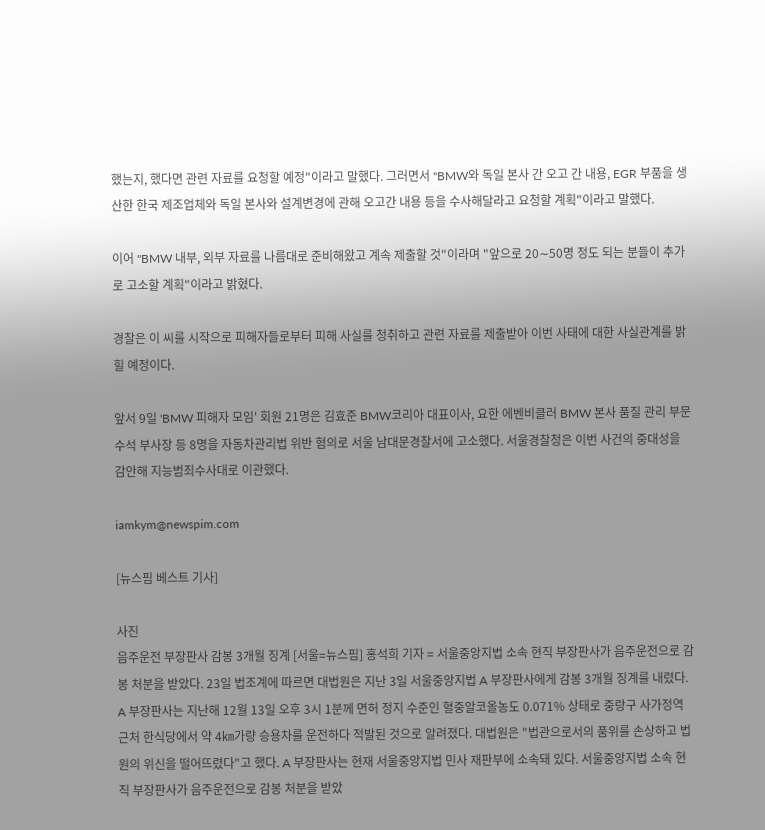했는지, 했다면 관련 자료를 요청할 예정"이라고 말했다. 그러면서 "BMW와 독일 본사 간 오고 간 내용, EGR 부품을 생산한 한국 제조업체와 독일 본사와 설계변경에 관해 오고간 내용 등을 수사해달라고 요청할 계획"이라고 말했다.

이어 "BMW 내부, 외부 자료를 나름대로 준비해왔고 계속 제출할 것"이라며 "앞으로 20∼50명 정도 되는 분들이 추가로 고소할 계획"이라고 밝혔다.

경찰은 이 씨를 시작으로 피해자들로부터 피해 사실를 청취하고 관련 자료를 제출받아 이번 사태에 대한 사실관계를 밝힐 예정이다.

앞서 9일 'BMW 피해자 모임' 회원 21명은 김효준 BMW코리아 대표이사, 요한 에벤비클러 BMW 본사 품질 관리 부문 수석 부사장 등 8명을 자동차관리법 위반 혐의로 서울 남대문경찰서에 고소했다. 서울경찰청은 이번 사건의 중대성을 감안해 지능범죄수사대로 이관했다.

iamkym@newspim.com

[뉴스핌 베스트 기사]

사진
음주운전 부장판사 감봉 3개월 징계 [서울=뉴스핌] 홍석희 기자 = 서울중앙지법 소속 현직 부장판사가 음주운전으로 감봉 처분을 받았다. 23일 법조계에 따르면 대법원은 지난 3일 서울중앙지법 A 부장판사에게 감봉 3개월 징계를 내렸다. A 부장판사는 지난해 12월 13일 오후 3시 1분께 면허 정지 수준인 혈중알코올농도 0.071% 상태로 중랑구 사가정역 근처 한식당에서 약 4㎞가량 승용차를 운전하다 적발된 것으로 알려졌다. 대법원은 "법관으로서의 품위를 손상하고 법원의 위신을 떨어뜨렸다"고 했다. A 부장판사는 현재 서울중앙지법 민사 재판부에 소속돼 있다. 서울중앙지법 소속 현직 부장판사가 음주운전으로 감봉 처분을 받았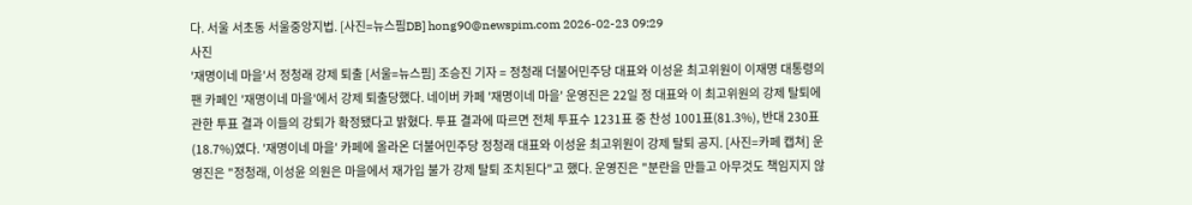다. 서울 서초동 서울중앙지법. [사진=뉴스핌DB] hong90@newspim.com 2026-02-23 09:29
사진
'재명이네 마을'서 정청래 강제 퇴출 [서울=뉴스핌] 조승진 기자 = 정청래 더불어민주당 대표와 이성윤 최고위원이 이재명 대통령의 팬 카페인 '재명이네 마을'에서 강제 퇴출당했다. 네이버 카페 '재명이네 마을' 운영진은 22일 정 대표와 이 최고위원의 강제 탈퇴에 관한 투표 결과 이들의 강퇴가 확정됐다고 밝혔다. 투표 결과에 따르면 전체 투표수 1231표 중 찬성 1001표(81.3%), 반대 230표(18.7%)였다. '재명이네 마을' 카페에 올라온 더불어민주당 정청래 대표와 이성윤 최고위원이 강제 탈퇴 공지. [사진=카페 캡쳐] 운영진은 "정청래, 이성윤 의원은 마을에서 재가입 불가 강제 탈퇴 조치된다"고 했다. 운영진은 "분란을 만들고 아무것도 책임지지 않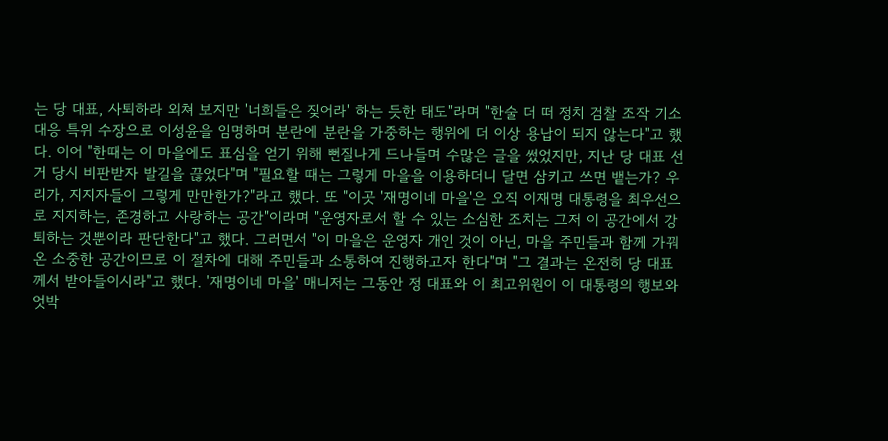는 당 대표, 사퇴하라 외쳐 보지만 '너희들은 짖어라' 하는 듯한 태도"라며 "한술 더 떠 정치 검찰 조작 기소 대응 특위 수장으로 이성윤을 임명하며 분란에 분란을 가중하는 행위에 더 이상 용납이 되지 않는다"고 했다. 이어 "한때는 이 마을에도 표심을 얻기 위해 뻔질나게 드나들며 수많은 글을 썼었지만, 지난 당 대표 선거 당시 비판받자 발길을 끊었다"며 "필요할 때는 그렇게 마을을 이용하더니 달면 삼키고 쓰면 뱉는가? 우리가, 지지자들이 그렇게 만만한가?"라고 했다. 또 "이곳 '재명이네 마을'은 오직 이재명 대통령을 최우선으로 지지하는, 존경하고 사랑하는 공간"이라며 "운영자로서 할 수 있는 소심한 조치는 그저 이 공간에서 강퇴하는 것뿐이라 판단한다"고 했다. 그러면서 "이 마을은 운영자 개인 것이 아닌, 마을 주민들과 함께 가꿔온 소중한 공간이므로 이 절차에 대해 주민들과 소통하여 진행하고자 한다"며 "그 결과는 온전히 당 대표께서 받아들이시라"고 했다. '재명이네 마을' 매니저는 그동안 정 대표와 이 최고위원이 이 대통령의 행보와 엇박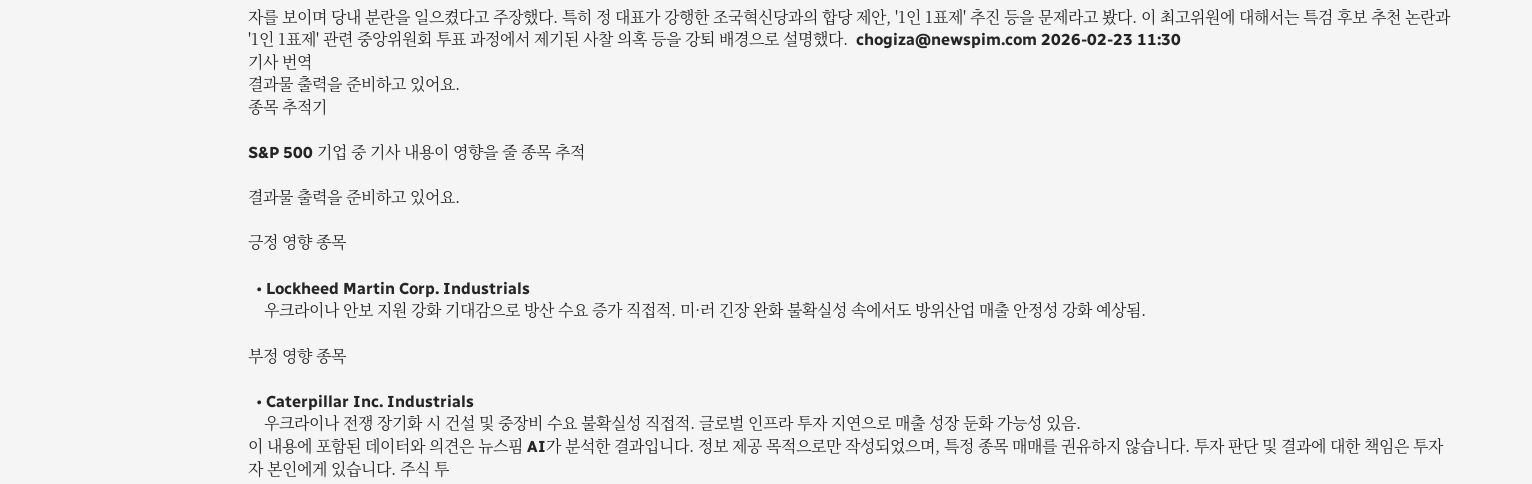자를 보이며 당내 분란을 일으켰다고 주장했다. 특히 정 대표가 강행한 조국혁신당과의 합당 제안, '1인 1표제' 추진 등을 문제라고 봤다. 이 최고위원에 대해서는 특검 후보 추천 논란과 '1인 1표제' 관련 중앙위원회 투표 과정에서 제기된 사찰 의혹 등을 강퇴 배경으로 설명했다.  chogiza@newspim.com 2026-02-23 11:30
기사 번역
결과물 출력을 준비하고 있어요.
종목 추적기

S&P 500 기업 중 기사 내용이 영향을 줄 종목 추적

결과물 출력을 준비하고 있어요.

긍정 영향 종목

  • Lockheed Martin Corp. Industrials
    우크라이나 안보 지원 강화 기대감으로 방산 수요 증가 직접적. 미·러 긴장 완화 불확실성 속에서도 방위산업 매출 안정성 강화 예상됨.

부정 영향 종목

  • Caterpillar Inc. Industrials
    우크라이나 전쟁 장기화 시 건설 및 중장비 수요 불확실성 직접적. 글로벌 인프라 투자 지연으로 매출 성장 둔화 가능성 있음.
이 내용에 포함된 데이터와 의견은 뉴스핌 AI가 분석한 결과입니다. 정보 제공 목적으로만 작성되었으며, 특정 종목 매매를 권유하지 않습니다. 투자 판단 및 결과에 대한 책임은 투자자 본인에게 있습니다. 주식 투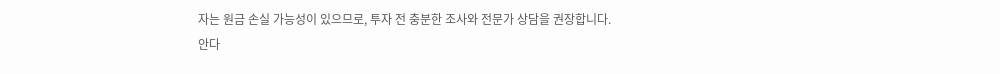자는 원금 손실 가능성이 있으므로, 투자 전 충분한 조사와 전문가 상담을 권장합니다.
안다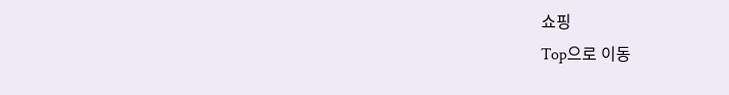쇼핑
Top으로 이동